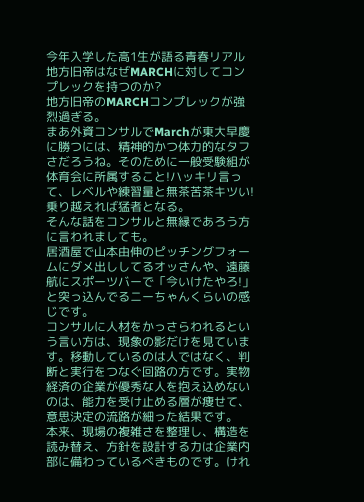今年入学した高1生が語る青春リアル
地方旧帝はなぜMARCHに対してコンプレックを持つのか?
地方旧帝のMARCHコンプレックが強烈過ぎる。
まあ外資コンサルでMarchが東大早慶に勝つには、精神的かつ体力的なタフさだろうね。そのために一般受験組が体育会に所属すること!ハッキリ言って、レベルや練習量と無茶苦茶キツい!乗り越えれば猛者となる。
そんな話をコンサルと無縁であろう方に言われましても。
居酒屋で山本由伸のピッチングフォームにダメ出ししてるオッさんや、遠藤航にスポーツバーで「今いけたやろ!」と突っ込んでるニーちゃんくらいの感じです。
コンサルに人材をかっさらわれるという言い方は、現象の影だけを見ています。移動しているのは人ではなく、判断と実行をつなぐ回路の方です。実物経済の企業が優秀な人を抱え込めないのは、能力を受け止める層が痩せて、意思決定の流路が細った結果です。
本来、現場の複雑さを整理し、構造を読み替え、方針を設計する力は企業内部に備わっているべきものです。けれ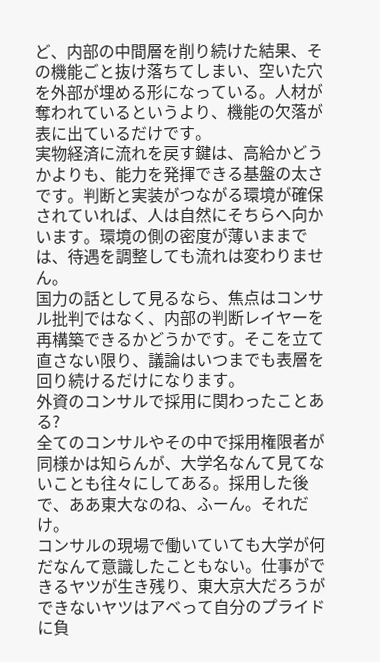ど、内部の中間層を削り続けた結果、その機能ごと抜け落ちてしまい、空いた穴を外部が埋める形になっている。人材が奪われているというより、機能の欠落が表に出ているだけです。
実物経済に流れを戻す鍵は、高給かどうかよりも、能力を発揮できる基盤の太さです。判断と実装がつながる環境が確保されていれば、人は自然にそちらへ向かいます。環境の側の密度が薄いままでは、待遇を調整しても流れは変わりません。
国力の話として見るなら、焦点はコンサル批判ではなく、内部の判断レイヤーを再構築できるかどうかです。そこを立て直さない限り、議論はいつまでも表層を回り続けるだけになります。
外資のコンサルで採用に関わったことある?
全てのコンサルやその中で採用権限者が同様かは知らんが、大学名なんて見てないことも往々にしてある。採用した後で、ああ東大なのね、ふーん。それだけ。
コンサルの現場で働いていても大学が何だなんて意識したこともない。仕事ができるヤツが生き残り、東大京大だろうができないヤツはアベって自分のプライドに負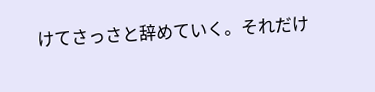けてさっさと辞めていく。それだけ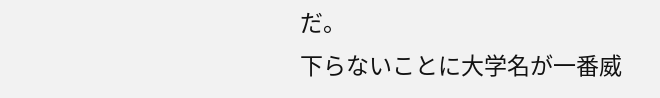だ。
下らないことに大学名が一番威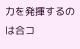力を発揮するのは合コ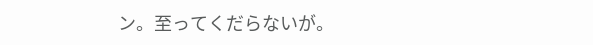ン。至ってくだらないが。